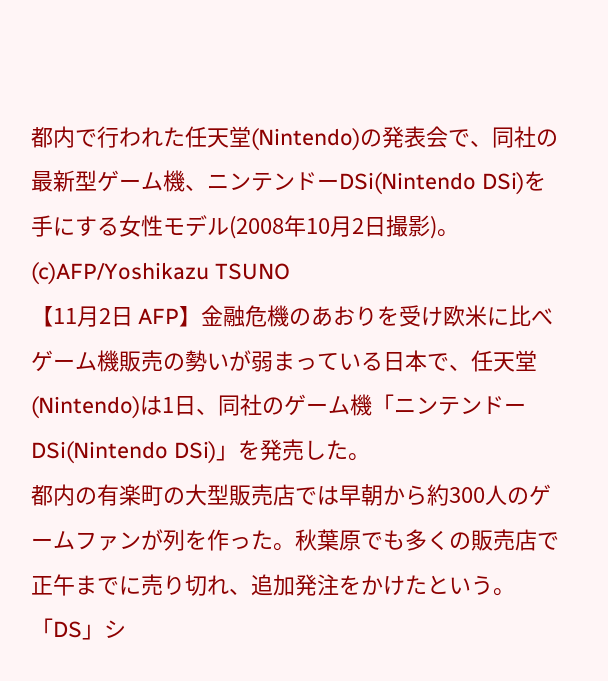都内で行われた任天堂(Nintendo)の発表会で、同社の最新型ゲーム機、ニンテンドーDSi(Nintendo DSi)を手にする女性モデル(2008年10月2日撮影)。(c)AFP/Yoshikazu TSUNO
【11月2日 AFP】金融危機のあおりを受け欧米に比べゲーム機販売の勢いが弱まっている日本で、任天堂(Nintendo)は1日、同社のゲーム機「ニンテンドーDSi(Nintendo DSi)」を発売した。
都内の有楽町の大型販売店では早朝から約300人のゲームファンが列を作った。秋葉原でも多くの販売店で正午までに売り切れ、追加発注をかけたという。
「DS」シ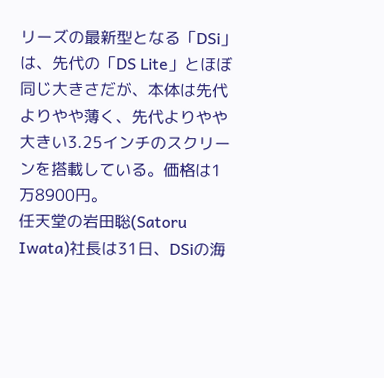リーズの最新型となる「DSi」は、先代の「DS Lite」とほぼ同じ大きさだが、本体は先代よりやや薄く、先代よりやや大きい3.25インチのスクリーンを搭載している。価格は1万8900円。
任天堂の岩田聡(Satoru Iwata)社長は31日、DSiの海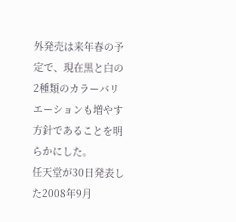外発売は来年春の予定で、現在黒と白の2種類のカラーバリエーションも増やす方針であることを明らかにした。
任天堂が30日発表した2008年9月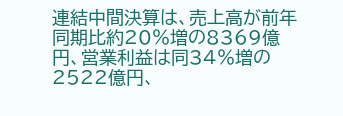連結中間決算は、売上高が前年同期比約20%増の8369億円、営業利益は同34%増の2522億円、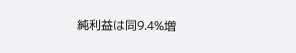純利益は同9.4%増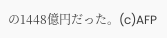の1448億円だった。(c)AFP